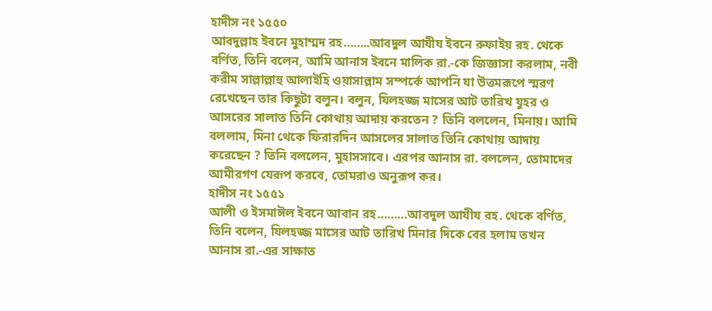হাদীস নং ১৫৫০
আবদুল্লাহ ইবনে মুহাম্মদ রহ……..আবদুল আযীয ইবনে রুফাইয় রহ. থেকে বর্ণিত, তিনি বলেন, আমি আনাস ইবনে মালিক রা.-কে জিজ্ঞাসা করলাম, নবী করীম সাল্লাল্লাহু আলাইহি ওয়াসাল্লাম সম্পর্কে আপনি যা উত্তমরূপে স্মরণ রেখেছেন তার কিছুটা বলুন। বলুন, যিলহজ্জ মাসের আট তারিখ যুহর ও আসরের সালাত তিনি কোথায় আদায় করতেন ? তিনি বললেন, মিনায়। আমি বললাম, মিনা থেকে ফিরারদিন আসলের সালাত তিনি কোথায় আদায় করেছেন ? তিনি বললেন, মুহাসসাবে। এরপর আনাস রা. বললেন, তোমাদের আমীরগণ যেরূপ করবে, তোমরাও অনুরূপ কর।
হাদীস নং ১৫৫১
আলী ও ইসমাঈল ইবনে আবান রহ………আবদুল আযীয রহ. থেকে বর্ণিত, তিনি বলেন, যিলহজ্জ মাসের আট তারিখ মিনার দিকে বের হলাম তখন আনাস রা.-এর সাক্ষাত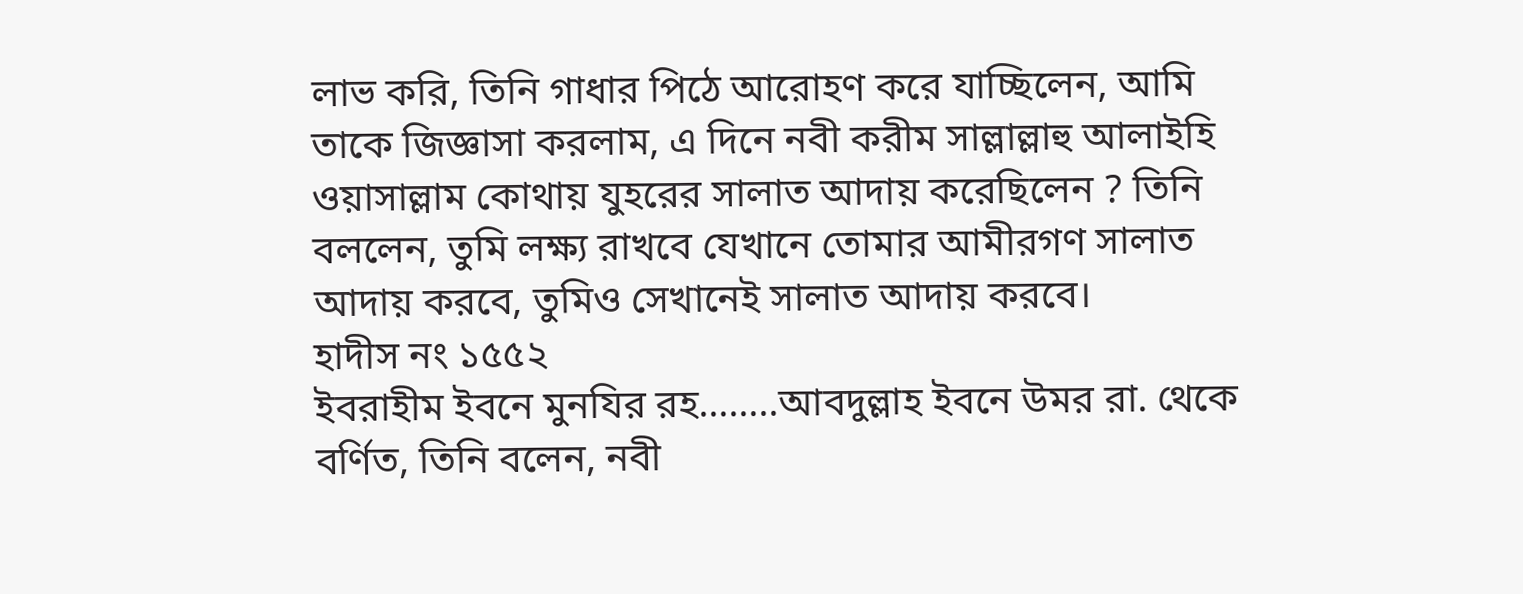লাভ করি, তিনি গাধার পিঠে আরোহণ করে যাচ্ছিলেন, আমি তাকে জিজ্ঞাসা করলাম, এ দিনে নবী করীম সাল্লাল্লাহু আলাইহি ওয়াসাল্লাম কোথায় যুহরের সালাত আদায় করেছিলেন ? তিনি বললেন, তুমি লক্ষ্য রাখবে যেখানে তোমার আমীরগণ সালাত আদায় করবে, তুমিও সেখানেই সালাত আদায় করবে।
হাদীস নং ১৫৫২
ইবরাহীম ইবনে মুনযির রহ……..আবদুল্লাহ ইবনে উমর রা. থেকে বর্ণিত, তিনি বলেন, নবী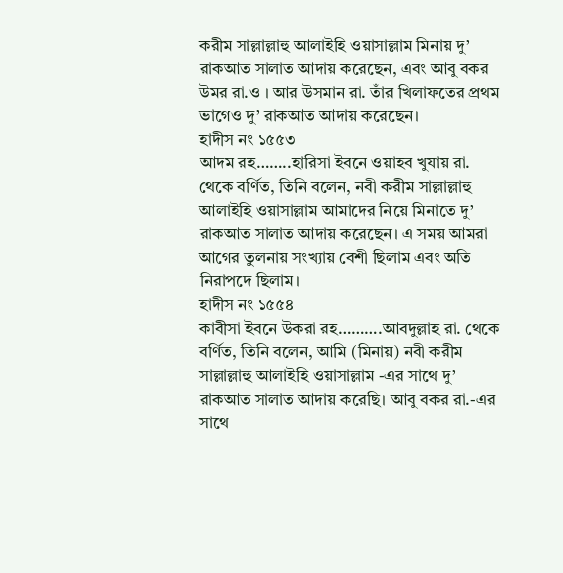করীম সাল্লাল্লাহু আলাইহি ওয়াসাল্লাম মিনায় দু’ রাকআত সালাত আদায় করেছেন, এবং আবু বকর উমর রা.ও । আর উসমান রা. তাঁর খিলাফতের প্রথম ভাগেও দু’ রাকআত আদায় করেছেন।
হাদীস নং ১৫৫৩
আদম রহ……..হারিসা ইবনে ওয়াহব খুযায় রা. থেকে বর্ণিত, তিনি বলেন, নবী করীম সাল্লাল্লাহু আলাইহি ওয়াসাল্লাম আমাদের নিয়ে মিনাতে দু’ রাকআত সালাত আদায় করেছেন। এ সময় আমরা আগের তুলনায় সংখ্যায় বেশী ছিলাম এবং অতি নিরাপদে ছিলাম।
হাদীস নং ১৫৫৪
কাবীসা ইবনে উকরা রহ……….আবদুল্লাহ রা. থেকে বর্ণিত, তিনি বলেন, আমি (মিনায়) নবী করীম সাল্লাল্লাহু আলাইহি ওয়াসাল্লাম -এর সাথে দু’ রাকআত সালাত আদায় করেছি। আবু বকর রা.-এর সাথে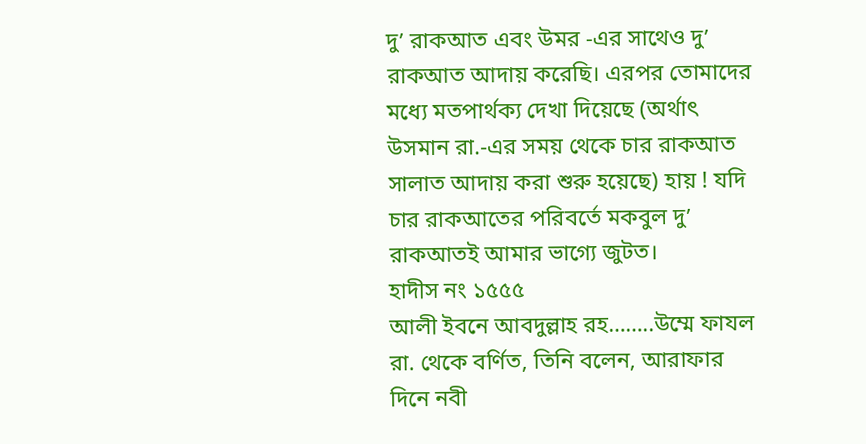দু’ রাকআত এবং উমর -এর সাথেও দু’ রাকআত আদায় করেছি। এরপর তোমাদের মধ্যে মতপার্থক্য দেখা দিয়েছে (অর্থাৎ উসমান রা.-এর সময় থেকে চার রাকআত সালাত আদায় করা শুরু হয়েছে) হায় ! যদি চার রাকআতের পরিবর্তে মকবুল দু’ রাকআতই আমার ভাগ্যে জুটত।
হাদীস নং ১৫৫৫
আলী ইবনে আবদুল্লাহ রহ……..উম্মে ফাযল রা. থেকে বর্ণিত, তিনি বলেন, আরাফার দিনে নবী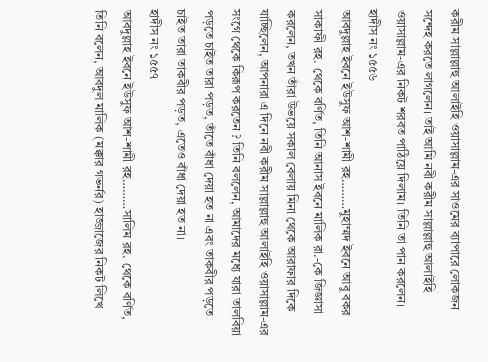করীম সাল্লাল্লাহু আলাইহি ওয়াসাল্লাম-এর সাওমের ব্যাপারে লোকজন সন্দেহ করতে লাগলেন। তাই আমি নবী করীম সাল্লাল্লাহু আলাইহি ওয়াসাল্লাম-এর নিকট শরবত পাঠিয়ে দিলাম। তিনি তা পান করলেন।
হাদীস নং ১৫৫৬
আবদুল্লাহ ইবনে ইউসুফ আশ-শামী রহ………মুহাম্মদ ইবনে আবু বকর সাকাফী রহ. থেকে বর্ণিত, তিনি আনাস ইবনে মালিক রা.-কে জিজ্ঞাসা করলেন, তখন তাঁরা উভয়ে সকাল বেলায় মিনা থেকে আরাফার দিকে যাচ্ছিলেন, আপনারা এ দিনে নবী করীম সাল্লাল্লাহু আলাইহি ওয়াসাল্লাম-এর সংগে থেকে কিরূপ করতেন ? তিনি বললেন, আমাদের মধ্যে যারা তালবিয়া পড়তে চাইত তারা পড়ত, তাঁতে বাঁধা দেয়া হত না এবং তাকবীর পড়তে চাইত তারা তাকবীর পড়ত, এতেও বাঁধা দেয়া হত না।
হাদীস নং ১৫৫৭
আবদুল্লাহ ইবনে ইউসুফ আশ-শামী রহ………সালিম রহ. থেকে বর্ণিত, তিনি বলেন, আবদুল মালিক (মক্কার গভর্নর) হাজ্জাজের নিকট লিখে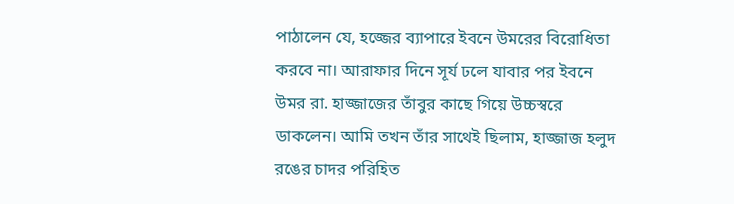পাঠালেন যে, হজ্জের ব্যাপারে ইবনে উমরের বিরোধিতা করবে না। আরাফার দিনে সূর্য ঢলে যাবার পর ইবনে উমর রা. হাজ্জাজের তাঁবুর কাছে গিয়ে উচ্চস্বরে ডাকলেন। আমি তখন তাঁর সাথেই ছিলাম, হাজ্জাজ হলুদ রঙের চাদর পরিহিত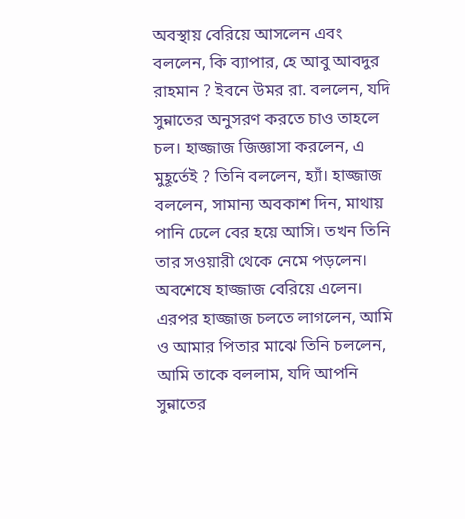অবস্থায় বেরিয়ে আসলেন এবং বললেন, কি ব্যাপার, হে আবু আবদুর রাহমান ? ইবনে উমর রা. বললেন, যদি সুন্নাতের অনুসরণ করতে চাও তাহলে চল। হাজ্জাজ জিজ্ঞাসা করলেন, এ মুহূর্তেই ? তিনি বললেন, হ্যাঁ। হাজ্জাজ বললেন, সামান্য অবকাশ দিন, মাথায় পানি ঢেলে বের হয়ে আসি। তখন তিনি তার সওয়ারী থেকে নেমে পড়লেন। অবশেষে হাজ্জাজ বেরিয়ে এলেন। এরপর হাজ্জাজ চলতে লাগলেন, আমি ও আমার পিতার মাঝে তিনি চললেন, আমি তাকে বললাম, যদি আপনি সুন্নাতের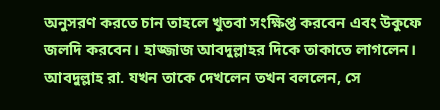অনুসরণ করতে চান তাহলে খুতবা সংক্ষিপ্ত করবেন এবং উকুফে জলদি করবেন। হাজ্জাজ আবদুল্লাহর দিকে তাকাতে লাগলেন। আবদুল্লাহ রা. যখন তাকে দেখলেন তখন বললেন, সে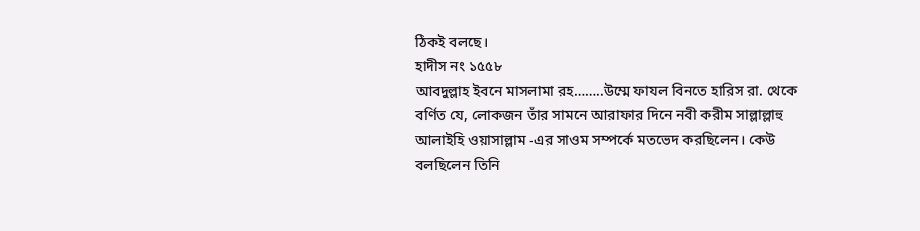ঠিকই বলছে।
হাদীস নং ১৫৫৮
আবদুল্লাহ ইবনে মাসলামা রহ……..উম্মে ফাযল বিনতে হারিস রা. থেকে বর্ণিত যে, লোকজন তাঁর সামনে আরাফার দিনে নবী করীম সাল্লাল্লাহু আলাইহি ওয়াসাল্লাম -এর সাওম সম্পর্কে মতভেদ করছিলেন। কেউ বলছিলেন তিনি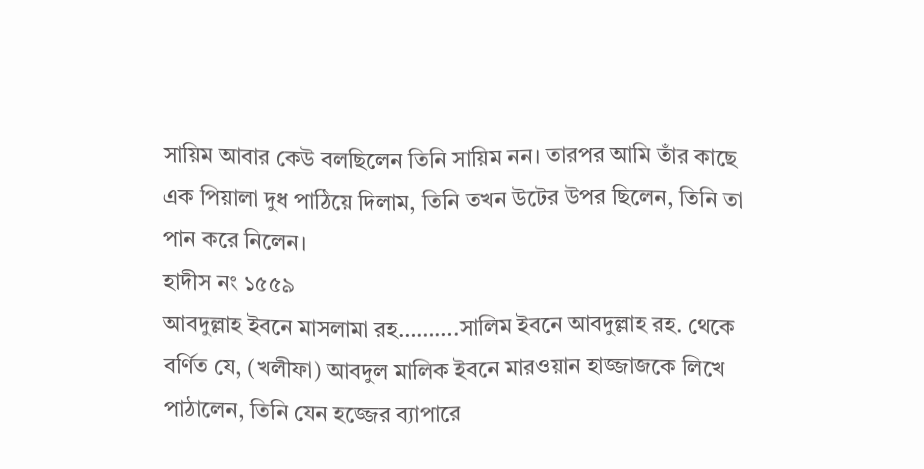সায়িম আবার কেউ বলছিলেন তিনি সায়িম নন। তারপর আমি তাঁর কাছে এক পিয়ালা দুধ পাঠিয়ে দিলাম, তিনি তখন উটের উপর ছিলেন, তিনি তা পান করে নিলেন।
হাদীস নং ১৫৫৯
আবদুল্লাহ ইবনে মাসলামা রহ……….সালিম ইবনে আবদুল্লাহ রহ. থেকে বর্ণিত যে, (খলীফা) আবদুল মালিক ইবনে মারওয়ান হাজ্জাজকে লিখে পাঠালেন, তিনি যেন হজ্জের ব্যাপারে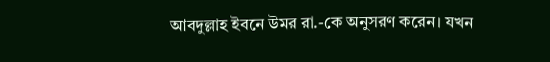আবদুল্লাহ ইবনে উমর রা.-কে অনুসরণ করেন। যখন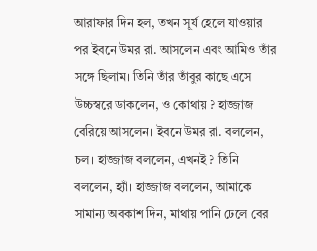আরাফার দিন হল, তখন সূর্য হেলে যাওয়ার পর ইবনে উমর রা. আসলেন এবং আমিও তাঁর সঙ্গে ছিলাম। তিনি তাঁর তাঁবুর কাছে এসে উচ্চস্বরে ডাকলেন, ও কোথায় ? হাজ্জাজ বেরিয়ে আসলেন। ইবনে উমর রা. বললেন, চল। হাজ্জাজ বললেন, এখনই ? তিনি বললেন, হ্যাঁ। হাজ্জাজ বললেন, আমাকে সামান্য অবকাশ দিন, মাথায় পানি ঢেলে বের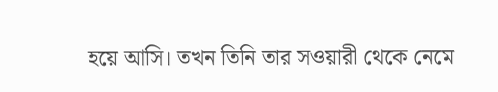হয়ে আসি। তখন তিনি তার সওয়ারী থেকে নেমে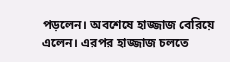পড়লেন। অবশেষে হাজ্জাজ বেরিয়ে এলেন। এরপর হাজ্জাজ চলতে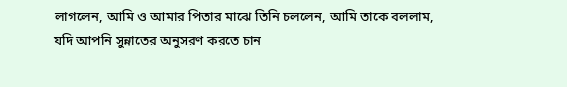লাগলেন, আমি ও আমার পিতার মাঝে তিনি চললেন, আমি তাকে বললাম, যদি আপনি সুন্নাতের অনুসরণ করতে চান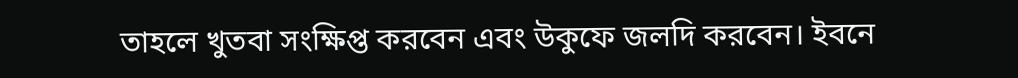তাহলে খুতবা সংক্ষিপ্ত করবেন এবং উকুফে জলদি করবেন। ইবনে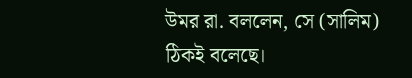উমর রা. বললেন, সে (সালিম) ঠিকই বলেছে।